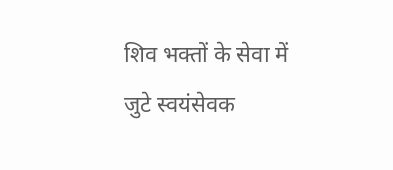शिव भक्तों के सेवा में जुटे स्वयंसेवक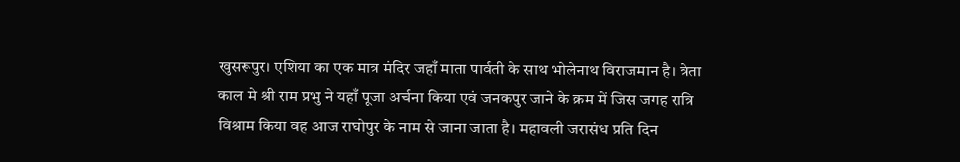खुसरूपुर। एशिया का एक मात्र मंदिर जहाँ माता पार्वती के साथ भोलेनाथ विराजमान है। त्रेता काल मे श्री राम प्रभु ने यहाँ पूजा अर्चना किया एवं जनकपुर जाने के क्रम में जिस जगह रात्रि विश्राम किया वह आज राघोपुर के नाम से जाना जाता है। महावली जरासंध प्रति दिन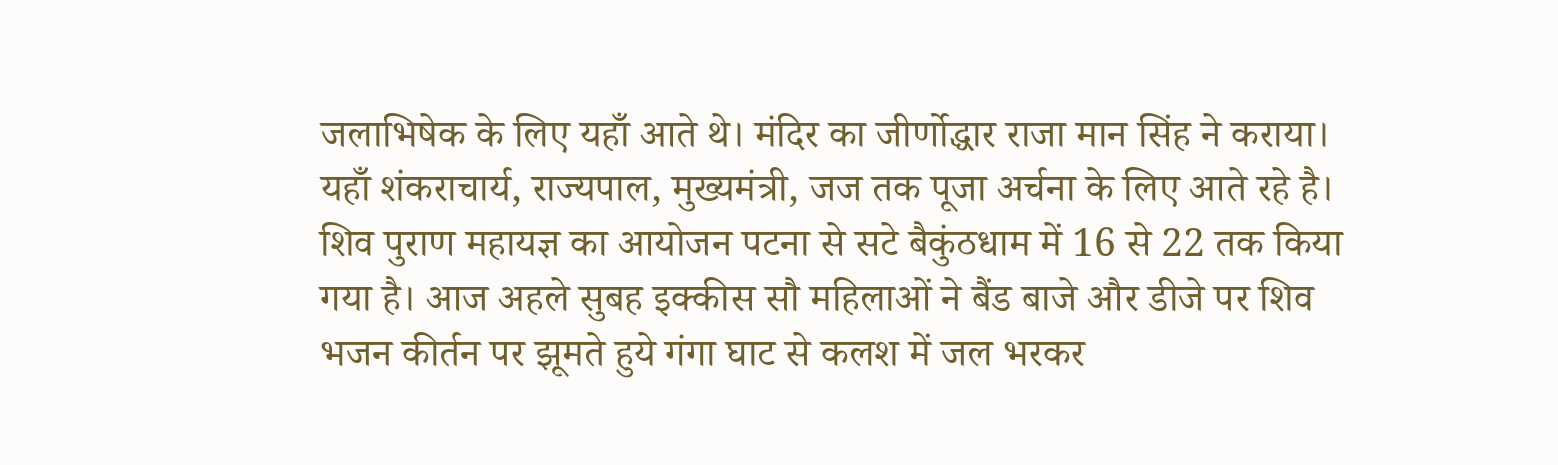जलाभिषेक के लिए यहाँ आते थे। मंदिर का जीर्णोद्धार राजा मान सिंह ने कराया। यहाँ शंकराचार्य, राज्यपाल, मुख्यमंत्री, जज तक पूजा अर्चना के लिए आते रहे है। शिव पुराण महायज्ञ का आयोजन पटना से सटे बैकुंठधाम में 16 से 22 तक किया गया है। आज अहले सुबह इक्कीस सौ महिलाओं ने बैंड बाजे और डीजे पर शिव भजन कीर्तन पर झूमते हुये गंगा घाट से कलश में जल भरकर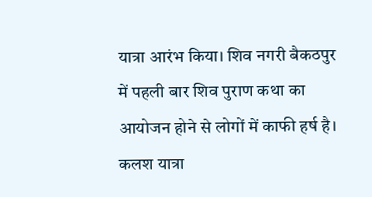यात्रा आरंभ किया। शिव नगरी बैकठपुर में पहली बार शिव पुराण कथा का आयोजन होने से लोगों में काफी हर्ष है। कलश यात्रा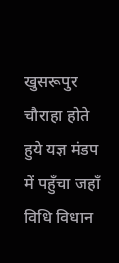खुसरूपुर चौराहा होते हुये यज्ञ मंडप में पहुँचा जहाँ विधि विधान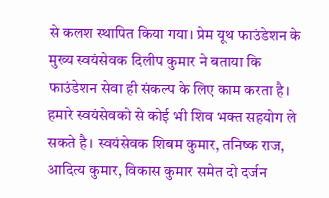से कलश स्थापित किया गया। प्रेम यूथ फाउंडेशन के मुख्य स्वयंसेवक दिलीप कुमार ने बताया कि फाउंडेशन सेवा ही संकल्प के लिए काम करता है। हमारे स्वयंसेवको से कोई भी शिव भक्त सहयोग ले सकते है। स्वयंसेवक शिबम कुमार, तनिष्क राज, आदित्य कुमार, विकास कुमार समेत दो दर्जन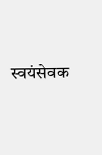स्वयंसेवक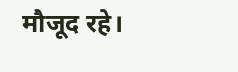मौजूद रहे।